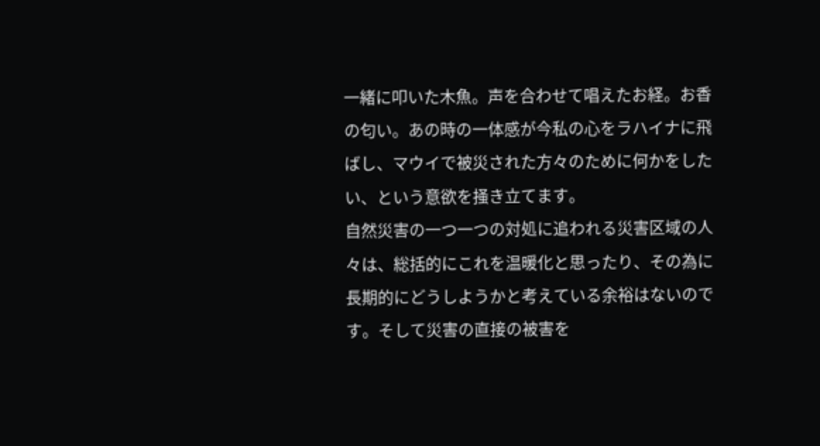一緒に叩いた木魚。声を合わせて唱えたお経。お香の匂い。あの時の一体感が今私の心をラハイナに飛ばし、マウイで被災された方々のために何かをしたい、という意欲を掻き立てます。
自然災害の一つ一つの対処に追われる災害区域の人々は、総括的にこれを温暖化と思ったり、その為に長期的にどうしようかと考えている余裕はないのです。そして災害の直接の被害を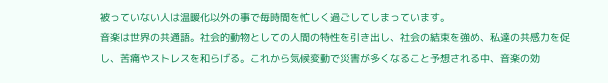被っていない人は温暖化以外の事で毎時間を忙しく過ごしてしまっています。
音楽は世界の共通語。社会的動物としての人間の特性を引き出し、社会の結束を強め、私達の共感力を促し、苦痛やストレスを和らげる。これから気候変動で災害が多くなること予想される中、音楽の効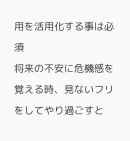用を活用化する事は必須
将来の不安に危機感を覚える時、見ないフリをしてやり過ごすと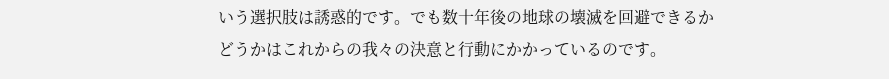いう選択肢は誘惑的です。でも数十年後の地球の壊滅を回避できるかどうかはこれからの我々の決意と行動にかかっているのです。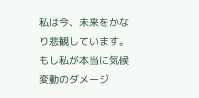私は今、未来をかなり悲観しています。もし私が本当に気候変動のダメージ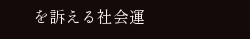を訴える社会運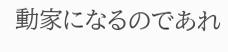動家になるのであれ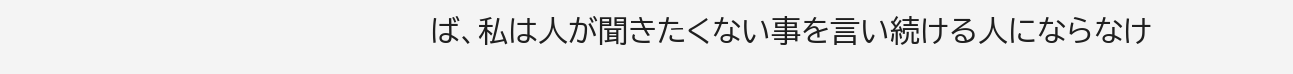ば、私は人が聞きたくない事を言い続ける人にならなけ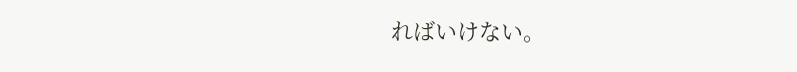ればいけない。